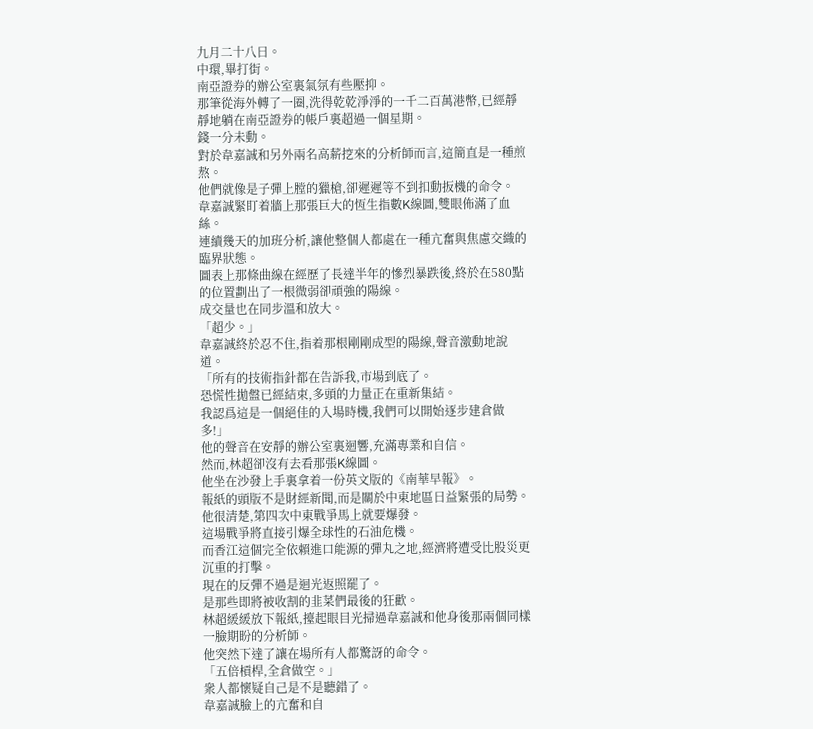九月二十八日。
中環,畢打街。
南亞證券的辦公室裏氣氛有些壓抑。
那筆從海外轉了一圈,洗得乾乾淨淨的一千二百萬港幣,已經靜靜地躺在南亞證券的帳戶裏超過一個星期。
錢一分未動。
對於韋嘉誠和另外兩名高薪挖來的分析師而言,這簡直是一種煎熬。
他們就像是子彈上膛的獵槍,卻遲遲等不到扣動扳機的命令。
韋嘉誠緊盯着牆上那張巨大的恆生指數K線圖,雙眼佈滿了血絲。
連續幾天的加班分析,讓他整個人都處在一種亢奮與焦慮交織的臨界狀態。
圖表上那條曲線在經歷了長達半年的慘烈暴跌後,終於在580點的位置劃出了一根微弱卻頑強的陽線。
成交量也在同步溫和放大。
「超少。」
韋嘉誠終於忍不住,指着那根剛剛成型的陽線,聲音激動地說道。
「所有的技術指針都在告訴我,市場到底了。
恐慌性拋盤已經結束,多頭的力量正在重新集結。
我認爲這是一個絕佳的入場時機,我們可以開始逐步建倉做多!」
他的聲音在安靜的辦公室裏迴響,充滿專業和自信。
然而,林超卻沒有去看那張K線圖。
他坐在沙發上手裏拿着一份英文版的《南華早報》。
報紙的頭版不是財經新聞,而是關於中東地區日益緊張的局勢。
他很清楚,第四次中東戰爭馬上就要爆發。
這場戰爭將直接引爆全球性的石油危機。
而香江這個完全依賴進口能源的彈丸之地,經濟將遭受比股災更沉重的打擊。
現在的反彈不過是迴光返照罷了。
是那些即將被收割的韭菜們最後的狂歡。
林超緩緩放下報紙,擡起眼目光掃過韋嘉誠和他身後那兩個同樣一臉期盼的分析師。
他突然下達了讓在場所有人都驚訝的命令。
「五倍槓桿,全倉做空。」
衆人都懷疑自己是不是聽錯了。
韋嘉誠臉上的亢奮和自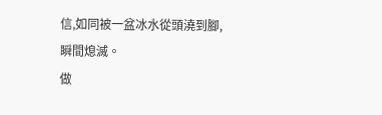信,如同被一盆冰水從頭澆到腳,瞬間熄滅。
做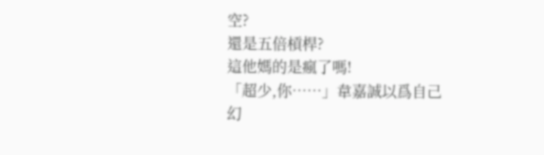空?
還是五倍槓桿?
這他媽的是瘋了嗎!
「超少,你……」韋嘉誠以爲自己幻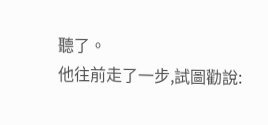聽了。
他往前走了一步,試圖勸說: